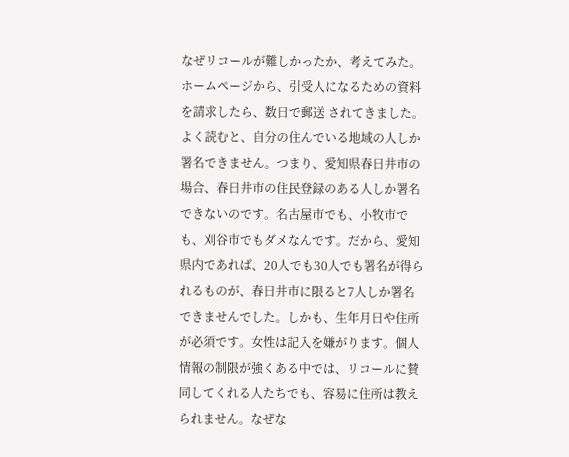なぜリコールが難しかったか、考えてみた。
ホームページから、引受人になるための資料を請求したら、数日で郵送 されてきました。よく読むと、自分の住んでいる地域の人しか署名できません。つまり、愛知県春日井市の場合、春日井市の住民登録のある人しか署名できないのです。名古屋市でも、小牧市でも、刈谷市でもダメなんです。だから、愛知県内であれば、20人でも30人でも署名が得られるものが、春日井市に限ると7人しか署名できませんでした。しかも、生年月日や住所が必須です。女性は記入を嫌がります。個人情報の制限が強くある中では、リコールに賛同してくれる人たちでも、容易に住所は教えられません。なぜな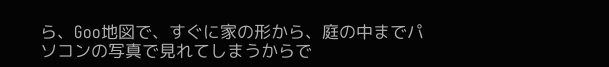ら、Goo地図で、すぐに家の形から、庭の中までパソコンの写真で見れてしまうからで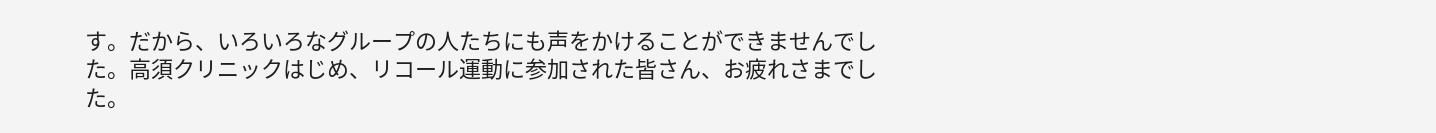す。だから、いろいろなグループの人たちにも声をかけることができませんでした。高須クリニックはじめ、リコール運動に参加された皆さん、お疲れさまでした。